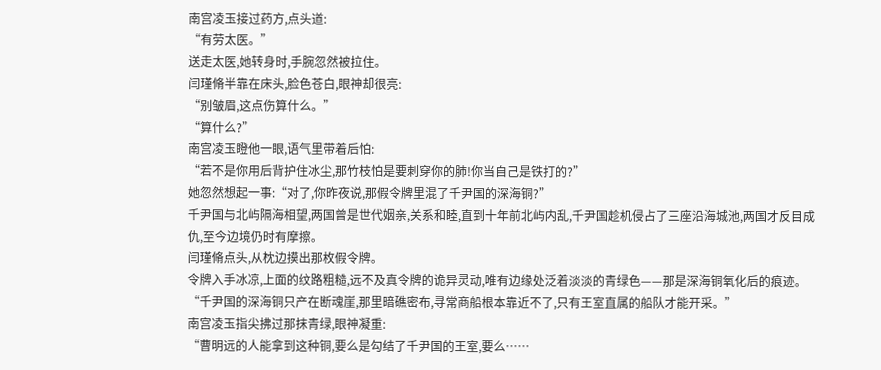南宫凌玉接过药方,点头道:
“有劳太医。”
送走太医,她转身时,手腕忽然被拉住。
闫瑾脩半靠在床头,脸色苍白,眼神却很亮:
“别皱眉,这点伤算什么。”
“算什么?”
南宫凌玉瞪他一眼,语气里带着后怕:
“若不是你用后背护住冰尘,那竹枝怕是要刺穿你的肺!你当自己是铁打的?”
她忽然想起一事:“对了,你昨夜说,那假令牌里混了千尹国的深海铜?”
千尹国与北屿隔海相望,两国曾是世代姻亲,关系和睦,直到十年前北屿内乱,千尹国趁机侵占了三座沿海城池,两国才反目成仇,至今边境仍时有摩擦。
闫瑾脩点头,从枕边摸出那枚假令牌。
令牌入手冰凉,上面的纹路粗糙,远不及真令牌的诡异灵动,唯有边缘处泛着淡淡的青绿色——那是深海铜氧化后的痕迹。
“千尹国的深海铜只产在断魂崖,那里暗礁密布,寻常商船根本靠近不了,只有王室直属的船队才能开采。”
南宫凌玉指尖拂过那抹青绿,眼神凝重:
“曹明远的人能拿到这种铜,要么是勾结了千尹国的王室,要么……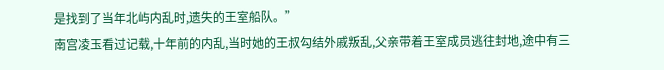是找到了当年北屿内乱时,遗失的王室船队。”
南宫凌玉看过记载,十年前的内乱,当时她的王叔勾结外戚叛乱,父亲带着王室成员逃往封地,途中有三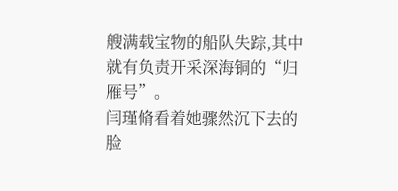艘满载宝物的船队失踪,其中就有负责开采深海铜的“归雁号”。
闫瑾脩看着她骤然沉下去的脸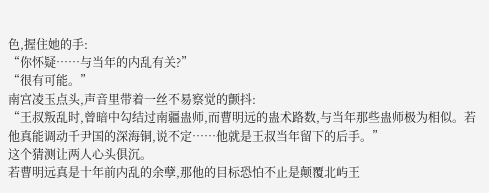色,握住她的手:
“你怀疑……与当年的内乱有关?”
“很有可能。”
南宫凌玉点头,声音里带着一丝不易察觉的颤抖:
“王叔叛乱时,曾暗中勾结过南疆蛊师,而曹明远的蛊术路数,与当年那些蛊师极为相似。若他真能调动千尹国的深海铜,说不定……他就是王叔当年留下的后手。”
这个猜测让两人心头俱沉。
若曹明远真是十年前内乱的余孽,那他的目标恐怕不止是颠覆北屿王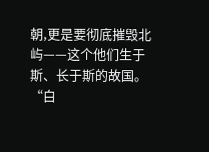朝,更是要彻底摧毁北屿——这个他们生于斯、长于斯的故国。
“白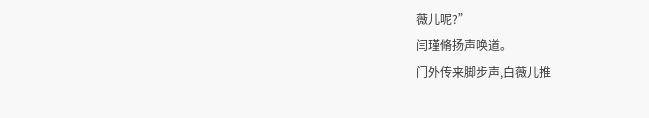薇儿呢?”
闫瑾脩扬声唤道。
门外传来脚步声,白薇儿推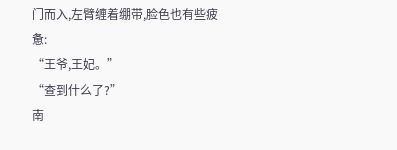门而入,左臂缠着绷带,脸色也有些疲惫:
“王爷,王妃。”
“查到什么了?”
南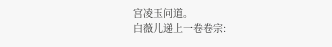宫凌玉问道。
白薇儿递上一卷卷宗: